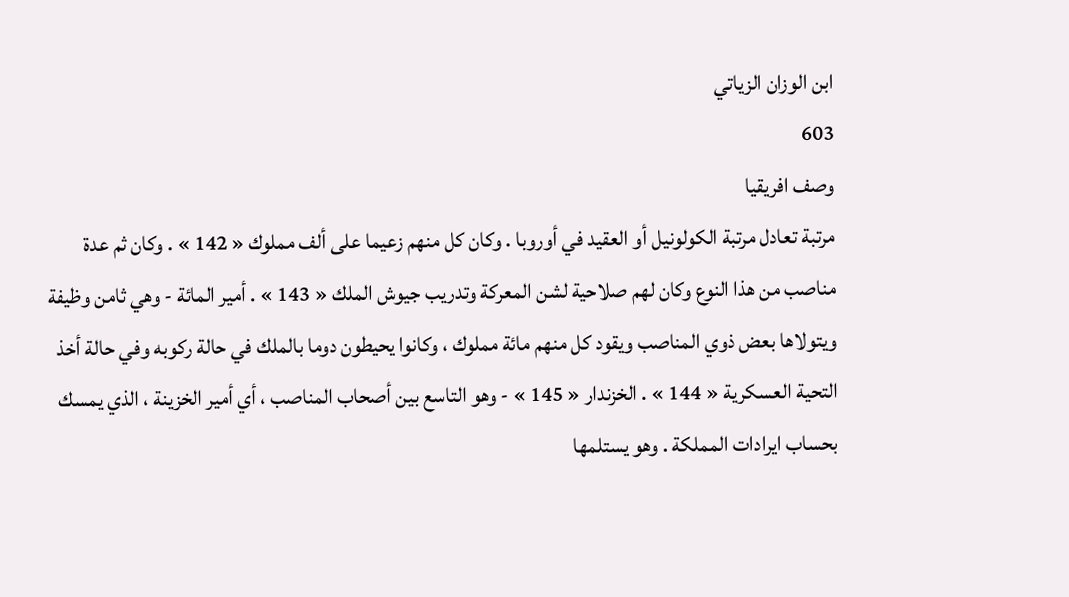ابن الوزان الزياتي
603
وصف افريقيا
مرتبة تعادل مرتبة الكولونيل أو العقيد في أوروبا . وكان كل منهم زعيما على ألف مملوك « 142 » . وكان ثم عدة مناصب من هذا النوع وكان لهم صلاحية لشن المعركة وتدريب جيوش الملك « 143 » . أمير المائة - وهي ثامن وظيفة ويتولاها بعض ذوي المناصب ويقود كل منهم مائة مملوك ، وكانوا يحيطون دوما بالملك في حالة ركوبه وفي حالة أخذ التحية العسكرية « 144 » . الخزندار « 145 » - وهو التاسع بين أصحاب المناصب ، أي أمير الخزينة ، الذي يمسك بحساب ايرادات المملكة . وهو يستلمها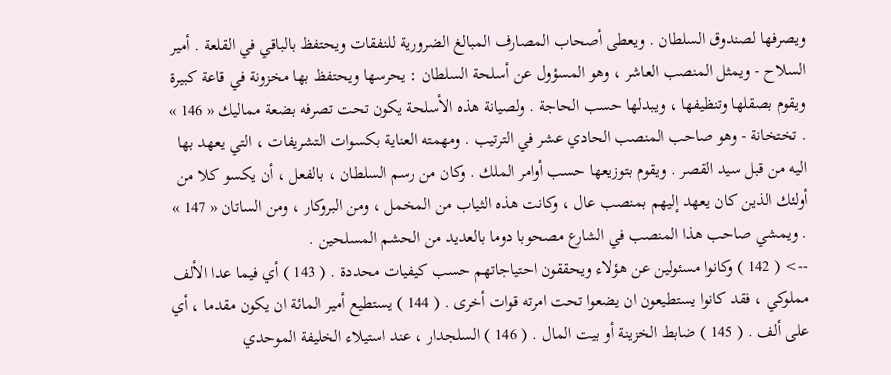ويصرفها لصندوق السلطان . ويعطى أصحاب المصارف المبالغ الضرورية للنفقات ويحتفظ بالباقي في القلعة . أمير السلاح - ويمثل المنصب العاشر ، وهو المسؤول عن أسلحة السلطان : يحرسها ويحتفظ بها مخزونة في قاعة كبيرة ويقوم بصقلها وتنظيفها ، ويبدلها حسب الحاجة . ولصيانة هذه الأسلحة يكون تحت تصرفه بضعة مماليك « 146 » . تختخانة - وهو صاحب المنصب الحادي عشر في الترتيب . ومهمته العناية بكسوات التشريفات ، التي يعهد بها اليه من قبل سيد القصر . ويقوم بتوزيعها حسب أوامر الملك . وكان من رسم السلطان ، بالفعل ، أن يكسو كلا من أولئك الذين كان يعهد إليهم بمنصب عال ، وكانت هذه الثياب من المخمل ، ومن البروكار ، ومن الساتان « 147 » . ويمشي صاحب هذا المنصب في الشارع مصحوبا دوما بالعديد من الحشم المسلحين .
--> ( 142 ) وكانوا مسئولين عن هؤلاء ويحققون احتياجاتهم حسب كيفيات محددة . ( 143 ) أي فيما عدا الألف مملوكي ، فقد كانوا يستطيعون ان يضعوا تحت امرته قوات أخرى . ( 144 ) يستطيع أمير المائة ان يكون مقدما ، أي على ألف . ( 145 ) ضابط الخزينة أو بيت المال . ( 146 ) السلجدار ، عند استيلاء الخليفة الموحدي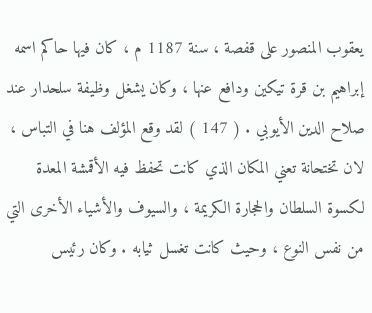يعقوب المنصور على قفصة ، سنة 1187 م ، كان فيها حاكم اسمه إبراهيم بن قرة تيكين ودافع عنها ، وكان يشغل وظيفة سلحدار عند صلاح الدين الأيوبي . ( 147 ) لقد وقع المؤلف هنا في التباس ، لان تختحانة تعني المكان الذي كانت تحفظ فيه الأقمشة المعدة لكسوة السلطان والحجارة الكريمة ، والسيوف والأشياء الأخرى التي من نفس النوع ، وحيث كانت تغسل ثيابه . وكان رئيس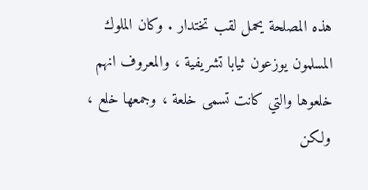هذه المصلحة يحمل لقب تختدار . وكان الملوك المسلمون يوزعون ثيابا تشريفية ، والمعروف انهم خلعوها والتي كانت تسمى خلعة ، وجمعها خلع ، ولكن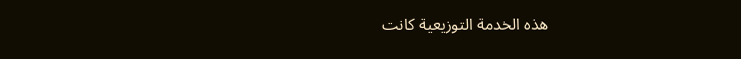هذه الخدمة التوزيعية كانت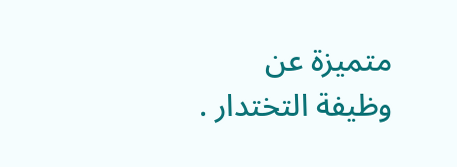متميزة عن وظيفة التختدار .